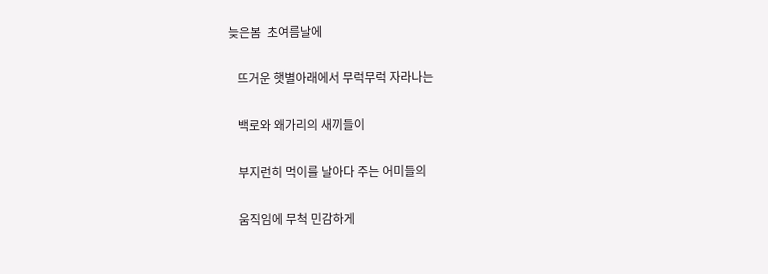늦은봄  초여름날에

   뜨거운 햇별아래에서 무럭무럭 자라나는

   백로와 왜가리의 새끼들이

   부지런히 먹이를 날아다 주는 어미들의

   움직임에 무척 민감하게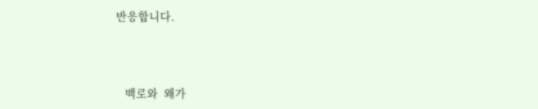반응합니다.



   백로와  왜가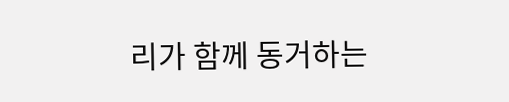리가 함께 동거하는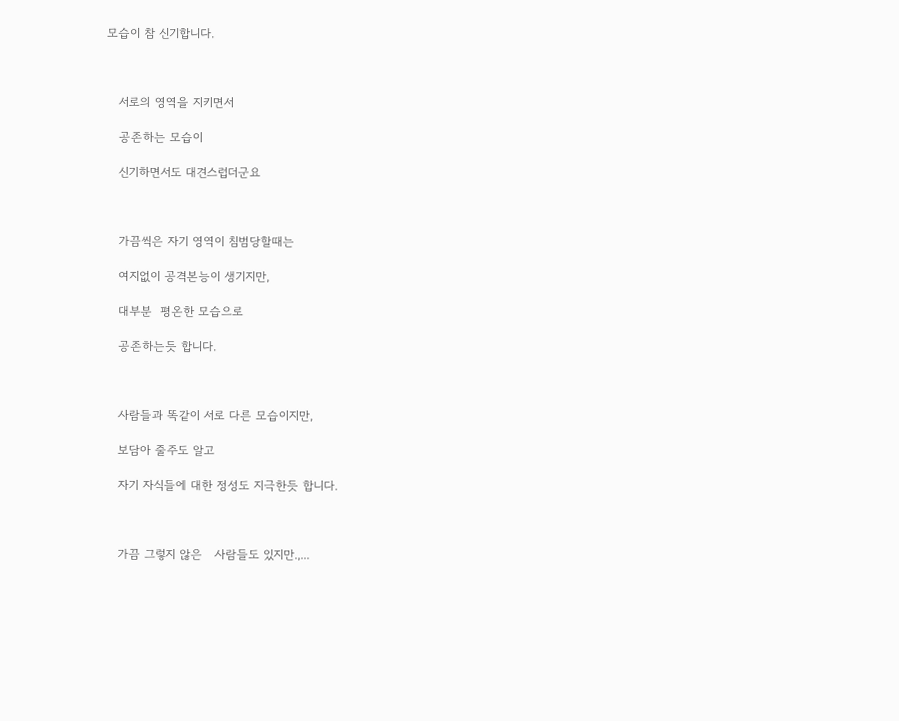모습이 참 신기합니다.



   서로의 영역을 지키면서

   공존하는 모습이

   신기하면서도 대견스럽더군요



   가끔씩은 자기 영역이 침범당할때는

   여지없이 공격본능이 생기지만,

   대부분  평온한 모습으로

   공존하는듯 합니다.



   사람들과 똑같이 서로 다른 모습이지만,

   보담아 줄주도 알고

   자기 자식들에 대한 정성도 지극한듯 합니다.



   가끔 그렇지 않은   사람들도 있지만.,...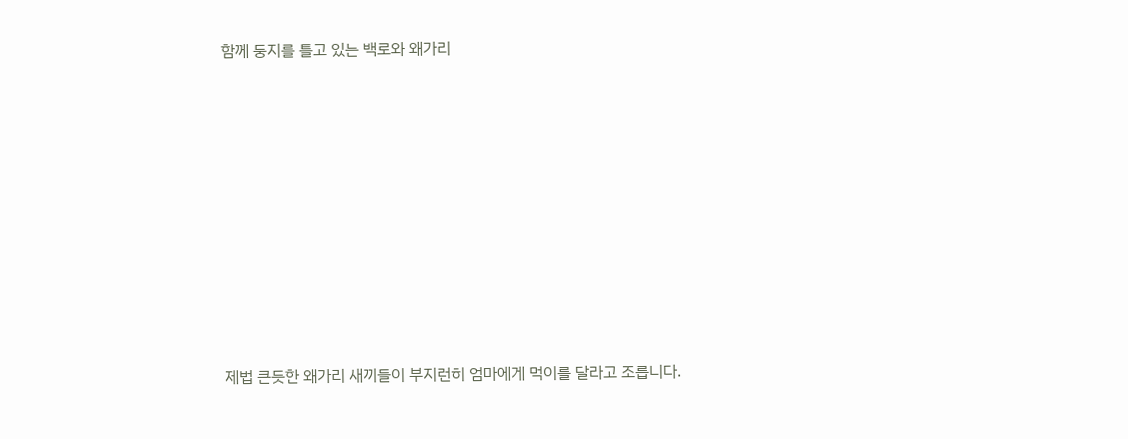함께 둥지를 틀고 있는 백로와 왜가리











제법 큰듯한 왜가리 새끼들이 부지런히 엄마에게 먹이를 달라고 조릅니다.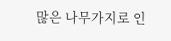많은 나무가지로 인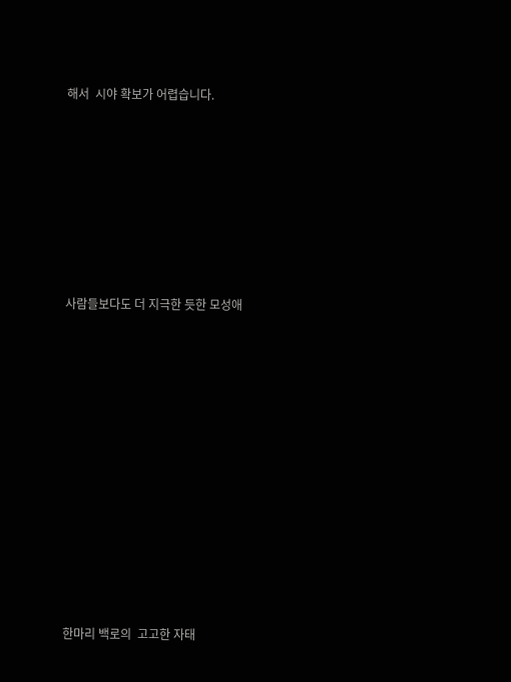해서  시야 확보가 어렵습니다.













사람들보다도 더 지극한 듯한 모성애





















한마리 백로의  고고한 자태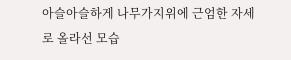아슬아슬하게 나무가지위에 근엄한 자세로 올라선 모습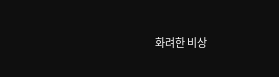화려한 비상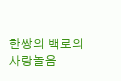한쌍의 백로의 사랑놀음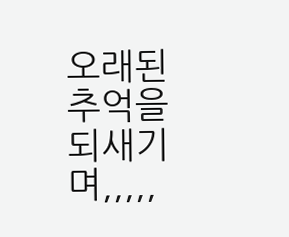오래된 추억을 되새기며,,,,,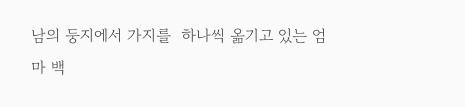남의 둥지에서 가지를  하나씩 옮기고 있는 엄마 백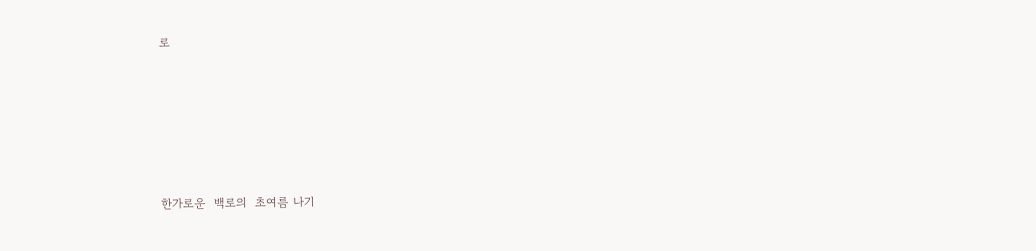로









한가로운  백로의  초여름 나기